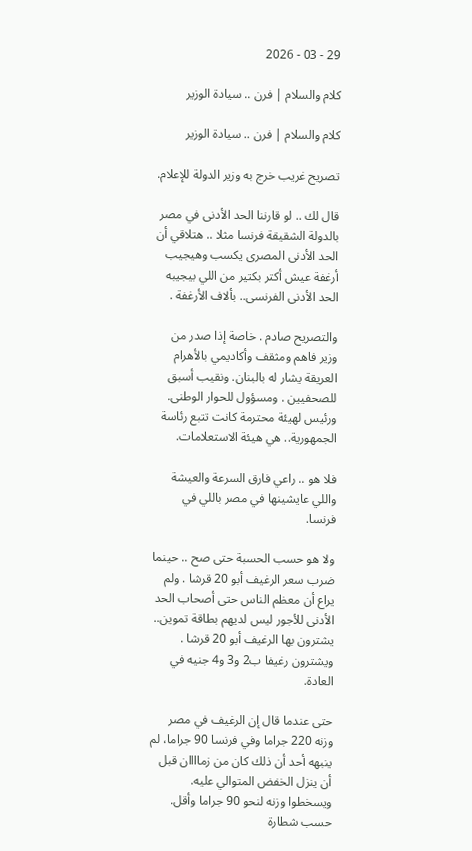29 - 03 - 2026

كلام والسلام | فرن .. سيادة الوزير

كلام والسلام | فرن .. سيادة الوزير

تصريح غريب خرج به وزير الدولة للإعلام.

قال لك .. لو قارننا الحد الأدنى في مصر بالدولة الشقيقة فرنسا مثلا .. هتلاقي أن الحد الأدنى المصرى يكسب وهيجيب أرغفة عيش أكتر بكتير من اللي بيجيبه الحد الأدنى الفرنسى.. بألاف الأرغفة .

والتصريح صادم . خاصة إذا صدر من وزير فاهم ومثقف وأكاديمي بالأهرام العريقة يشار له بالبنان. ونقيب أسبق للصحفيين . ومسؤول للحوار الوطنى. ورئيس لهيئة محترمة كانت تتبع رئاسة الجمهورية.. هي هيئة الاستعلامات.

فلا هو .. راعي فارق السرعة والعيشة واللي عايشينها في مصر باللي في فرنسا.

ولا هو حسب الحسبة حتى صح .. حينما ضرب سعر الرغيف أبو 20 قرشا . ولم يراع أن معظم الناس حتى أصحاب الحد الأدنى للأجور ليس لديهم بطاقة تموين.. يشترون بها الرغيف أبو 20 قرشا . ويشترون رغيفا ب2 و3 و4 جنيه في العادة.

حتى عندما قال إن الرغيف في مصر وزنه 220 جراما وفي فرنسا 90 جراما، لم ينبهه أحد أن ذلك كان من زماااان قبل أن ينزل الخفض المتوالي عليه. ويسخطوا وزنه لنحو 90 جراما وأقل. حسب شطارة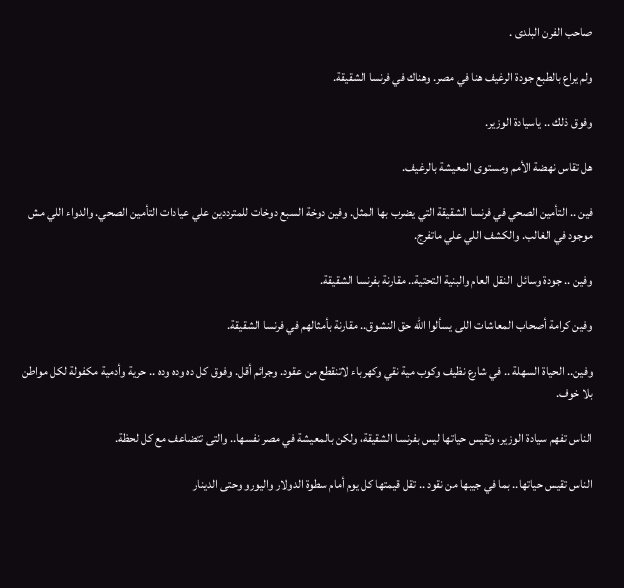صاحب الفرن البلدى .

ولم يراع بالطبع جودة الرغيف هنا في مصر. وهناك في فرنسا الشقيقة.

وفوق ذلك .. ياسيادة الوزير.

هل تقاس نهضة الأمم ومستوى المعيشة بالرغيف.

فين .. التأمين الصحي في فرنسا الشقيقة التي يضرب بها المثل. وفين دوخة السبع دوخات للمترددين علي عيادات التأمين الصحي. والدواء اللي مش موجود في الغالب. والكشف اللي علي ماتفرج.

وفين .. جودة وسائل  النقل العام والبنية التحتية.. مقارنة بفرنسا الشقيقة.

وفين كرامة أصحاب المعاشات اللى يسألوا الله حق النشوق.. مقارنة بأمثالهم في فرنسا الشقيقة.

وفين.. الحياة السهلة .. في شارع نظيف وكوب مية نقي وكهرباء لاتنقطع من عقود. وجرائم أقل. وفوق كل ده وده وده .. حرية وأدمية مكفولة لكل مواطن بلا خوف.

الناس تفهم سيادة الوزير، وتقيس حياتها ليس بفرنسا الشقيقة، ولكن بالمعيشة في مصر نفسها.. والتى تتضاعف مع كل لحظة.

الناس تقيس حياتها.. بما في جيبها من نقود .. تقل قيمتها كل يوم أمام سطوة الدولار واليورو وحتى الدينار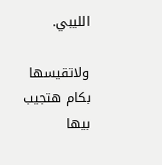الليبي.

ولاتقيسها بكام هتجيب بيها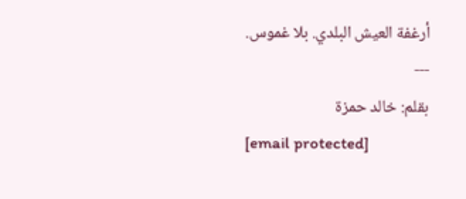أرغفة العيش البلدي. بلا غموس.
---
بقلم: خالد حمزة
[email protected]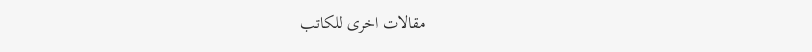مقالات اخرى للكاتب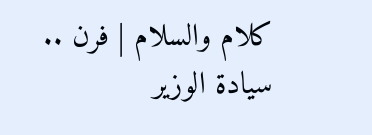كلام والسلام | فرن .. سيادة الوزير